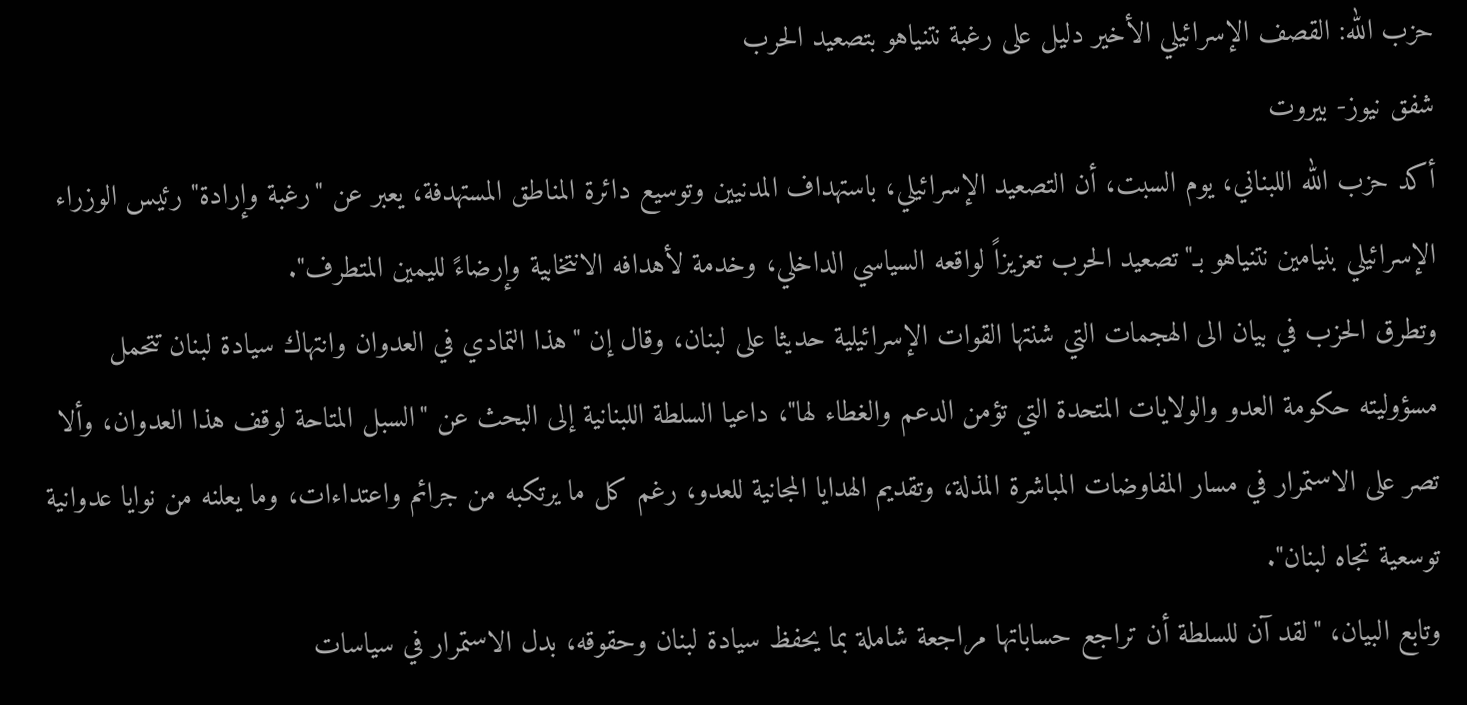حزب الله: القصف الإسرائيلي الأخير دليل على رغبة نتنياهو بتصعيد الحرب
شفق نيوز- بيروت
أكد حزب الله اللبناني، يوم السبت، أن التصعيد الإسرائيلي، باستهداف المدنيين وتوسيع دائرة المناطق المستهدفة، يعبر عن "رغبة وإرادة" رئيس الوزراء الإسرائيلي بنيامين نتنياهو بـ"تصعيد الحرب تعزيزاً لواقعه السياسي الداخلي، وخدمة لأهدافه الانتخابية وإرضاءً لليمين المتطرف".
وتطرق الحزب في بيان الى الهجمات التي شنتها القوات الإسرائيلية حديثا على لبنان، وقال إن "هذا التمادي في العدوان وانتهاك سيادة لبنان تتحمل مسؤوليته حكومة العدو والولايات المتحدة التي تؤمن الدعم والغطاء لها"، داعيا السلطة اللبنانية إلى البحث عن "السبل المتاحة لوقف هذا العدوان، وألا تصر على الاستمرار في مسار المفاوضات المباشرة المذلة، وتقديم الهدايا المجانية للعدو، رغم كل ما يرتكبه من جرائم واعتداءات، وما يعلنه من نوايا عدوانية توسعية تجاه لبنان".
وتابع البيان، "لقد آن للسلطة أن تراجع حساباتها مراجعة شاملة بما يحفظ سيادة لبنان وحقوقه، بدل الاستمرار في سياسات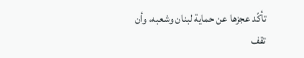تأكّد عجزها عن حماية لبنان وشعبه، وأن تقف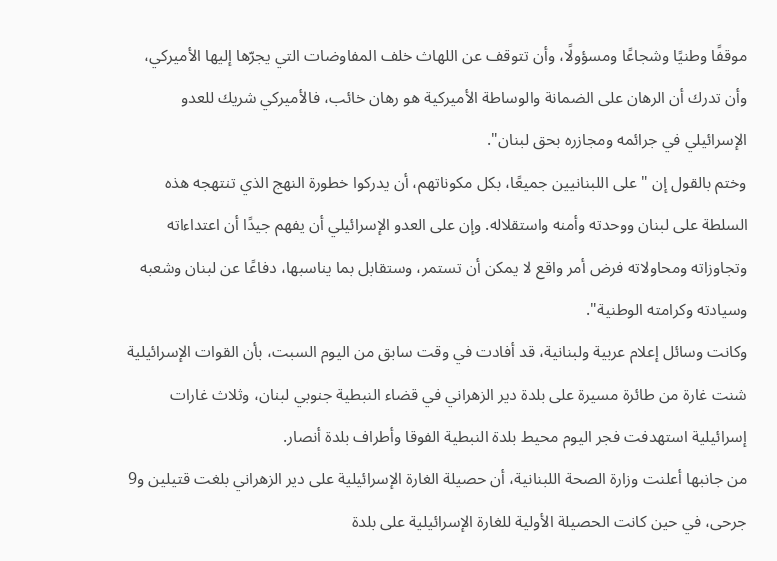موقفًا وطنيًا وشجاعًا ومسؤولًا، وأن تتوقف عن اللهاث خلف المفاوضات التي يجرّها إليها الأميركي، وأن تدرك أن الرهان على الضمانة والوساطة الأميركية هو رهان خائب، فالأميركي شريك للعدو الإسرائيلي في جرائمه ومجازره بحق لبنان".
وختم بالقول إن "على اللبنانيين جميعًا، بكل مكوناتهم، أن يدركوا خطورة النهج الذي تنتهجه هذه السلطة على لبنان ووحدته وأمنه واستقلاله. وإن على العدو الإسرائيلي أن يفهم جيدًا أن اعتداءاته وتجاوزاته ومحاولاته فرض أمر واقع لا يمكن أن تستمر، وستقابل بما يناسبها، دفاعًا عن لبنان وشعبه وسيادته وكرامته الوطنية".
وكانت وسائل إعلام عربية ولبنانية، قد أفادت في وقت سابق من اليوم السبت، بأن القوات الإسرائيلية شنت غارة من طائرة مسيرة على بلدة دير الزهراني في قضاء النبطية جنوبي لبنان، وثلاث غارات إسرائيلية استهدفت فجر اليوم محيط بلدة النبطية الفوقا وأطراف بلدة أنصار.
من جانبها أعلنت وزارة الصحة اللبنانية، أن حصيلة الغارة الإسرائيلية على دير الزهراني بلغت قتيلين و9 جرحى، في حين كانت الحصيلة الأولية للغارة الإسرائيلية على بلدة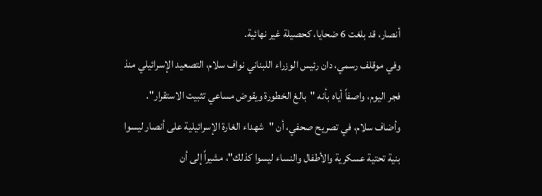أنصار، قد بلغت 6 ضحايا، كحصيلة غير نهائية.
وفي موقلف رسمي، دان رئيس الوزراء اللبناني نواف سلام، التصعيد الإسرائيلي منذ فجر اليوم، واصفاً أياه بأنه "بالغ الخطورة ويقوض مساعي تثبيت الاستقرار".
وأضاف سلام، في تصريح صحفي، أن "شهداء الغارة الإسرائيلية على أنصار ليسوا بنية تحتية عسكرية والأطفال والنساء ليسوا كذلك"، مشيراً إلى أن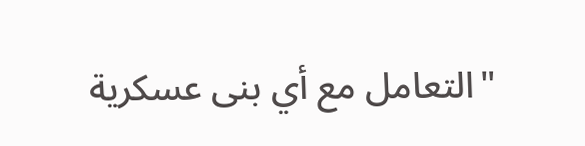"التعامل مع أي بنى عسكرية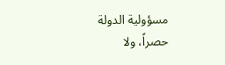مسؤولية الدولة حصراً، ولا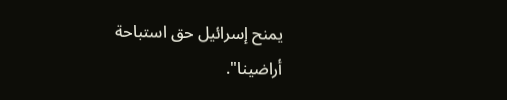يمنح إسرائيل حق استباحة أراضينا".